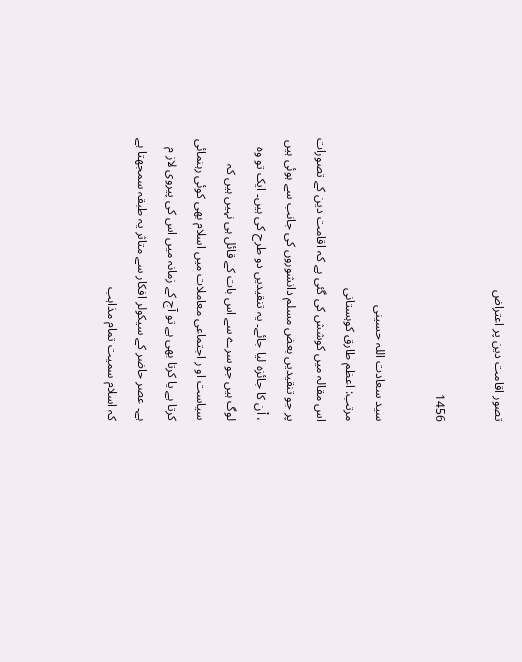تصور اقامت دین پر اعتراض

1456

سید سعادت اللہ حسینی
مرتب: اعظم طارق کوہستانی
اس مقالہ میں کوشش کی گئی ہے کہ اقامت دین کے تصورات پر جو تنقیدیں بعض مسلم دانشوروں کی جانب سے ہوئی ہیں ، اْن کا جائزہ لیا جائے۔ یہ تنقیدیں دو طرح کی ہیں۔ ایک تو وہ لوگ ہیں جو سرے سے اس بات کے قائل ہی نہیں ہیں کہ سیاست او ر اجتماعی معاملات میں اسلام بھی کوئی رہنمائی کرتا ہے یا کرتا بھی ہے تو آج کے زمانہ میں اس کی پیروی لاز م ہے۔ عصر حاضر کے سیکولر افکار سے متاثر یہ طبقہ سمجھتا ہے کہ اسلام سمیت تمام مذاہب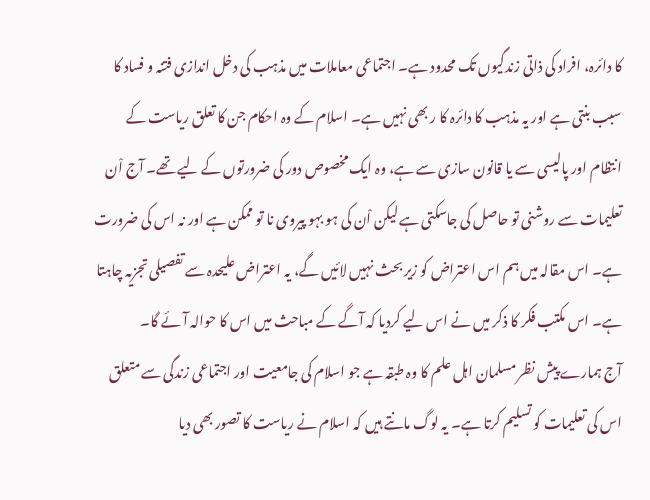کا دائرہ، افراد کی ذاتی زندگیوں تک محدود ہے۔ اجتماعی معاملات میں مذہب کی دخل اندازی فتنہ و فساد کا سبب بنتی ہے اور یہ مذہب کا دائرہ کا ر بھی نہیں ہے۔ اسلام کے وہ احکام جن کا تعلق ریاست کے انتظام اور پالیسی سے یا قانون سازی سے ہے، وہ ایک مخصوص دور کی ضرورتوں کے لیے تھے۔ آج اْن تعلیمات سے روشنی تو حاصل کی جاسکتی ہے لیکن اْن کی ہو بہو پیروی نا تو ممکن ہے اور نہ اس کی ضرورت ہے۔ اس مقالہ میں ہم اس اعتراض کو زیر بحث نہیں لائیں گے، یہ اعتراض علیحدہ سے تفصیلی تجزیہ چاہتا ہے۔ اس مکتب فکر کا ذکر میں نے اس لیے کردیا کہ آگے کے مباحث میں اس کا حوالہ آئے گا۔
آج ہمارے پیش نظر مسلمان اہل علم کا وہ طبقہ ہے جو اسلام کی جامعیت اور اجتماعی زندگی سے متعلق اس کی تعلیمات کو تسلیم کرتا ہے۔ یہ لوگ مانتے ہیں کہ اسلام نے ریاست کا تصور بھی دیا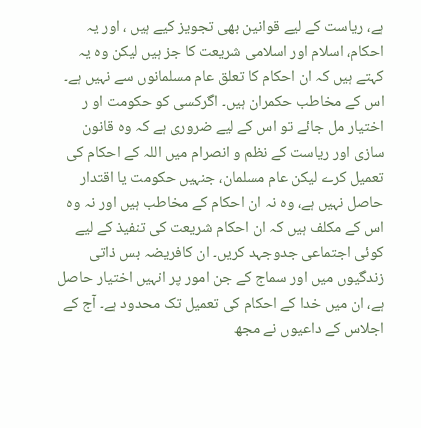ہے، ریاست کے لیے قوانین بھی تجویز کیے ہیں ، اور یہ احکام، اسلام اور اسلامی شریعت کا جز ہیں لیکن وہ یہ کہتے ہیں کہ ان احکام کا تعلق عام مسلمانوں سے نہیں ہے۔ اس کے مخاطب حکمران ہیں۔ اگرکسی کو حکومت او ر اختیار مل جائے تو اس کے لیے ضروری ہے کہ وہ قانون سازی اور ریاست کے نظم و انصرام میں اللہ کے احکام کی تعمیل کرے لیکن عام مسلمان، جنہیں حکومت یا اقتدار حاصل نہیں ہے، وہ نہ ان احکام کے مخاطب ہیں اور نہ وہ اس کے مکلف ہیں کہ ان احکام شریعت کی تنفیذ کے لیے کوئی اجتماعی جدوجہد کریں۔ ان کافریضہ بس ذاتی زندگیوں میں اور سماج کے جن امور پر انہیں اختیار حاصل ہے، ان میں خدا کے احکام کی تعمیل تک محدود ہے۔ آج کے اجلاس کے داعیوں نے مجھ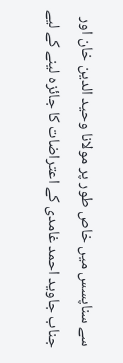سے سناپسس میں خاص طور پر مولانا وحید الدین خان اور جناب جاوید احمد غامدی کے اعتراضات کا جائزہ لینے کے لیے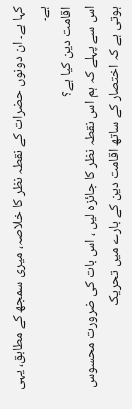کہا ہے۔ ان دونوں حضرات کے نقطہ نظر کا خلاصہ، میری سمجھ کے مطابق، یہی ہے۔
اقامت دین کیا ہے؟
اس سے پہلے کہ ہم اس نقطہ نظر کا جائزہ لیں ، اس بات کی ضرورت محسوس ہوتی ہے کہ اختصار کے ساتھ اقامت دین کے بارے میں تحریک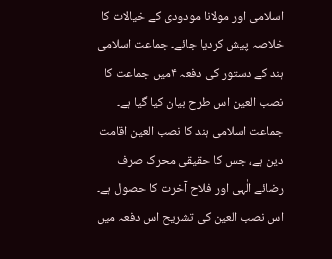اسلامی اور مولانا مودودی کے خیالات کا خلاصہ پیش کردیا جائے۔ جماعت اسلامی ہند کے دستور کی دفعہ ۴میں جماعت کا نصب العین اس طرح بیان کیا گیا ہے۔
جماعت اسلامی ہند کا نصب العین اقامت دین ہے، جس کا حقیقی محرک صرف رضائے الٰہی اور فلاح آخرت کا حصول ہے۔
اس نصب العین کی تشریح اس دفعہ میں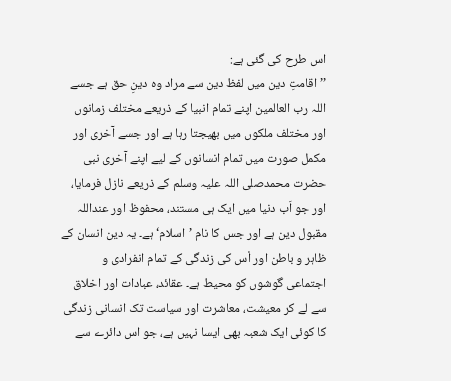اس طرح کی گئی ہے:
’’اقامتِ دین میں لفظ دین سے مراد وہ دینِ حق ہے جسے اللہ رب العالمین اپنے تمام انبیا کے ذریعے مختلف زمانوں اور مختلف ملکوں میں بھیجتا رہا ہے اور جسے آخری اور مکمل صورت میں تمام انسانوں کے لیے اپنے آخری نبی حضرت محمدصلی اللہ علیہ وسلم کے ذریعے نازل فرمایا، اور جو اَب دنیا میں ایک ہی مستند، محفوظ اور عنداللہ مقبول دین ہے اور جس کا نام ’اسلام‘ ہے۔ یہ دین انسان کے ظاہر و باطن اور اْس کی زندگی کے تمام انفرادی و اجتماعی گوشوں کو محیط ہے۔ عقائد، عبادات اور اخلاق سے لے کر معیشت، معاشرت اور سیاست تک انسانی زندگی کا کوئی ایک شعبہ بھی ایسا نہیں ہے، جو اس دائرے سے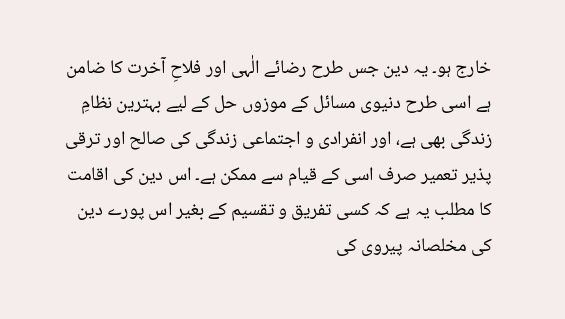خارج ہو۔ یہ دین جس طرح رضائے الٰہی اور فلاحِ آخرت کا ضامن ہے اسی طرح دنیوی مسائل کے موزوں حل کے لیے بہترین نظامِ زندگی بھی ہے، اور انفرادی و اجتماعی زندگی کی صالح اور ترقی پذیر تعمیر صرف اسی کے قیام سے ممکن ہے۔ اس دین کی اقامت کا مطلب یہ ہے کہ کسی تفریق و تقسیم کے بغیر اس پورے دین کی مخلصانہ پیروی کی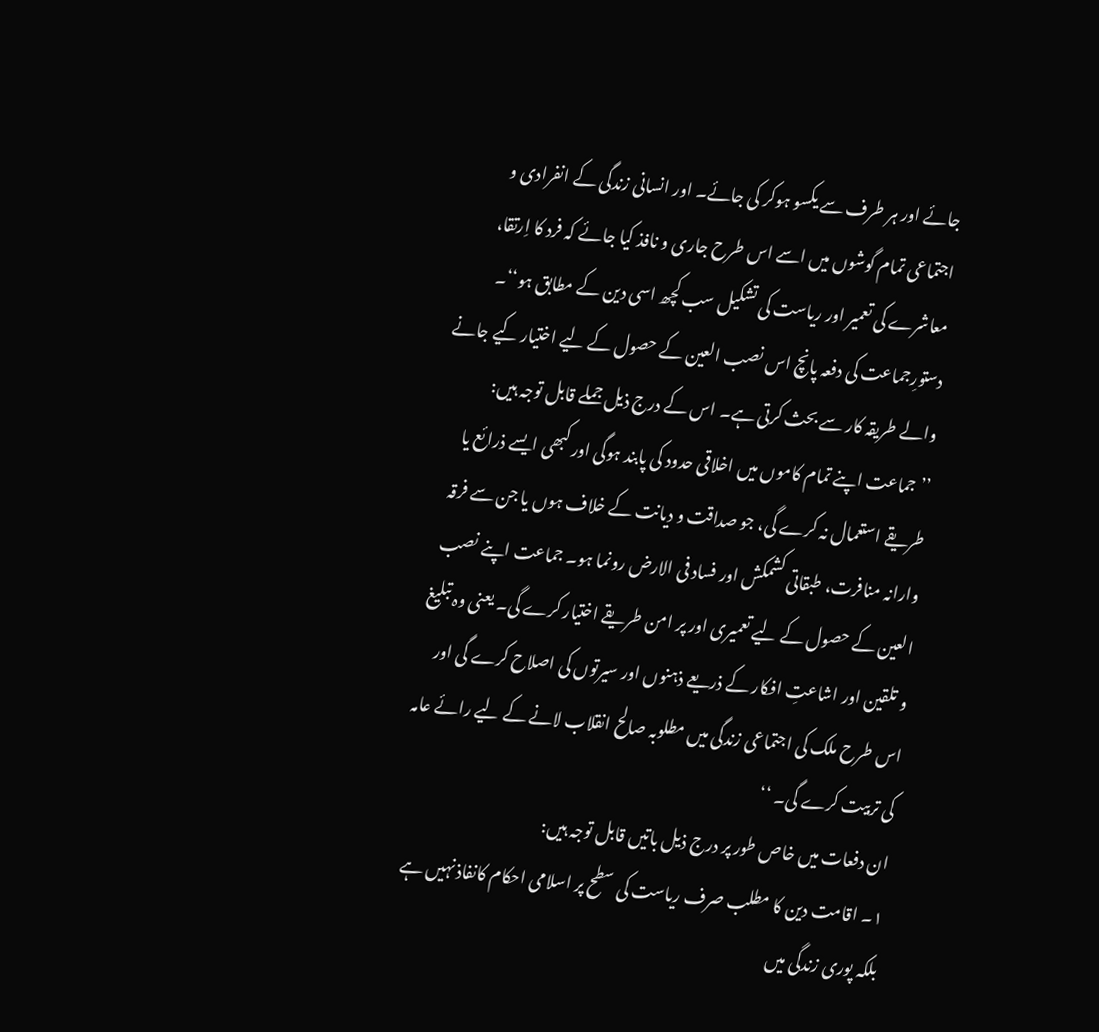جائے اور ہر طرف سے یکسو ہوکر کی جائے۔ اور انسانی زندگی کے انفرادی و اجتماعی تمام گوشوں میں اسے اس طرح جاری و نافذ کیا جائے کہ فرد کا اِرتقا، معاشرے کی تعمیر اور ریاست کی تشکیل سب کچھ اسی دین کے مطابق ہو‘‘۔
دستورِجماعت کی دفعہ پانچ اس نصب العین کے حصول کے لیے اختیار کیے جانے والے طریقہ کار سے بحث کرتی ہے۔ اس کے درج ذیل جملے قابل توجہ ہیں:
’’جماعت اپنے تمام کاموں میں اخلاقی حدود کی پابند ہوگی اور کبھی ایسے ذرائع یا طریقے استعمال نہ کرے گی، جو صداقت و دیانت کے خلاف ہوں یا جن سے فرقہ وارانہ منافرت، طبقاتی کشمکش اور فساد فی الارض رونما ہو۔ جماعت اپنے نصب العین کے حصول کے لیے تعمیری اور پر امن طریقے اختیار کرے گی۔ یعنی وہ تبلیغ و تلقین اور اشاعتِ افکار کے ذریعے ذہنوں اور سیرتوں کی اصلاح کرے گی اور اس طرح ملک کی اجتماعی زندگی میں مطلوبہ صالح انقلاب لانے کے لیے رائے عامہ کی تربیت کرے گی۔ ‘‘
ان دفعات میں خاص طور پر درج ذیل باتیں قابل توجہ ہیں:
۱۔ اقامت دین کا مطلب صرف ریاست کی سطح پر اسلامی احکام کانفاذ نہیں ہے بلکہ پوری زندگی میں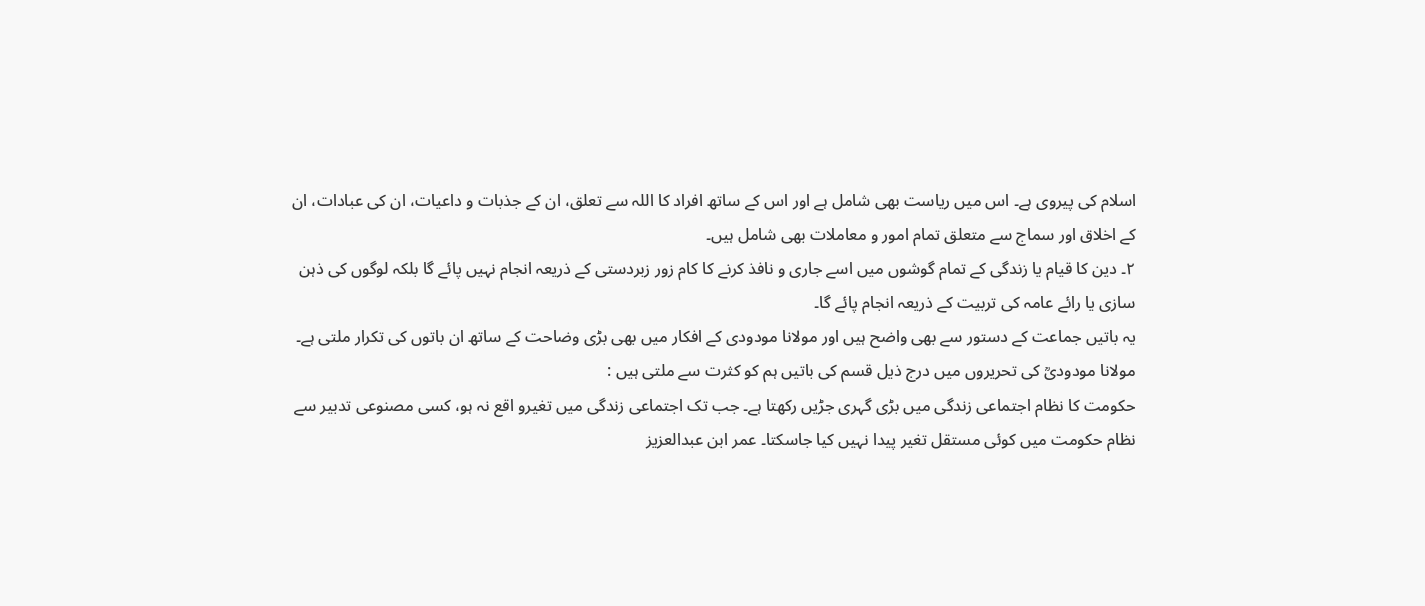اسلام کی پیروی ہے۔ اس میں ریاست بھی شامل ہے اور اس کے ساتھ افراد کا اللہ سے تعلق، ان کے جذبات و داعیات، ان کی عبادات، ان کے اخلاق اور سماج سے متعلق تمام امور و معاملات بھی شامل ہیں۔
۲۔ دین کا قیام یا زندگی کے تمام گوشوں میں اسے جاری و نافذ کرنے کا کام زور زبردستی کے ذریعہ انجام نہیں پائے گا بلکہ لوگوں کی ذہن سازی یا رائے عامہ کی تربیت کے ذریعہ انجام پائے گا۔
یہ باتیں جماعت کے دستور سے بھی واضح ہیں اور مولانا مودودی کے افکار میں بھی بڑی وضاحت کے ساتھ ان باتوں کی تکرار ملتی ہے۔ مولانا مودودیؒ کی تحریروں میں درج ذیل قسم کی باتیں ہم کو کثرت سے ملتی ہیں :
حکومت کا نظام اجتماعی زندگی میں بڑی گہری جڑیں رکھتا ہے۔ جب تک اجتماعی زندگی میں تغیرو اقع نہ ہو، کسی مصنوعی تدبیر سے نظام حکومت میں کوئی مستقل تغیر پیدا نہیں کیا جاسکتا۔ عمر ابن عبدالعزیز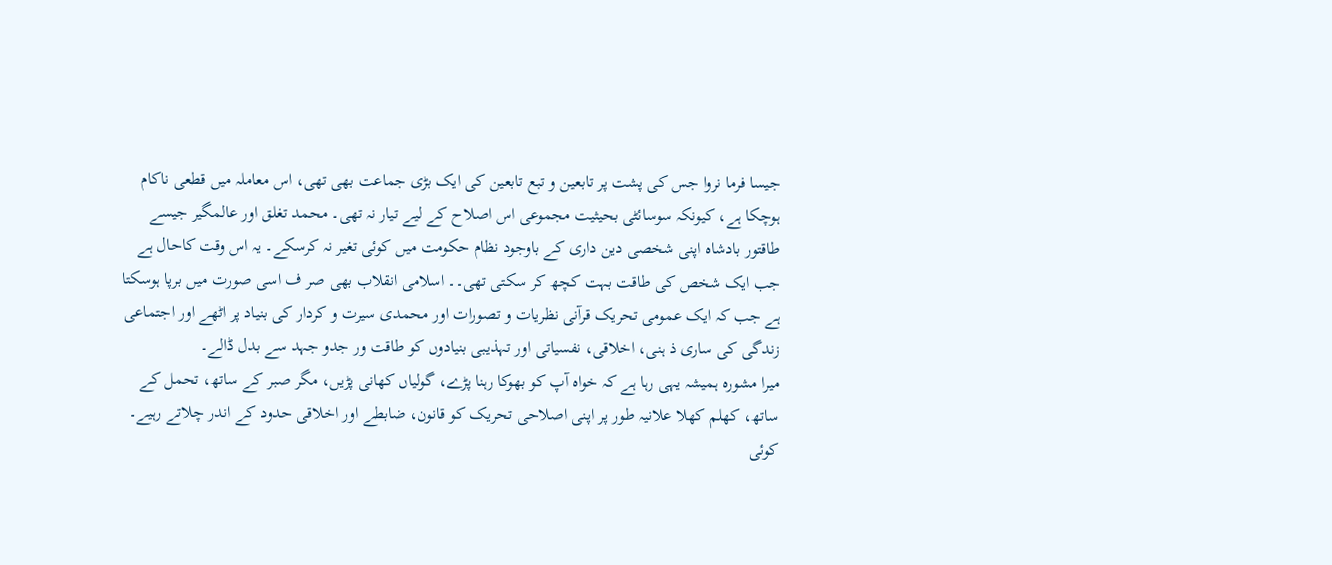جیسا فرما نروا جس کی پشت پر تابعین و تبع تابعین کی ایک بڑی جماعت بھی تھی، اس معاملہ میں قطعی ناکام ہوچکا ہے، کیونکہ سوسائٹی بحیثیت مجموعی اس اصلاح کے لیے تیار نہ تھی۔ محمد تغلق اور عالمگیر جیسے طاقتور بادشاہ اپنی شخصی دین داری کے باوجود نظام حکومت میں کوئی تغیر نہ کرسکے۔ یہ اس وقت کاحال ہے جب ایک شخص کی طاقت بہت کچھ کر سکتی تھی۔۔ اسلامی انقلاب بھی صر ف اسی صورت میں برپا ہوسکتا ہے جب کہ ایک عمومی تحریک قرآنی نظریات و تصورات اور محمدی سیرت و کردار کی بنیاد پر اٹھے اور اجتماعی زندگی کی ساری ذ ہنی، اخلاقی، نفسیاتی اور تہذیبی بنیادوں کو طاقت ور جدو جہد سے بدل ڈالے۔
میرا مشورہ ہمیشہ یہی رہا ہے کہ خواہ آپ کو بھوکا رہنا پڑے، گولیاں کھانی پڑیں، مگر صبر کے ساتھ، تحمل کے ساتھ، کھلم کھلا علانیہ طور پر اپنی اصلاحی تحریک کو قانون، ضابطے اور اخلاقی حدود کے اندر چلاتے رہیے۔
کوئی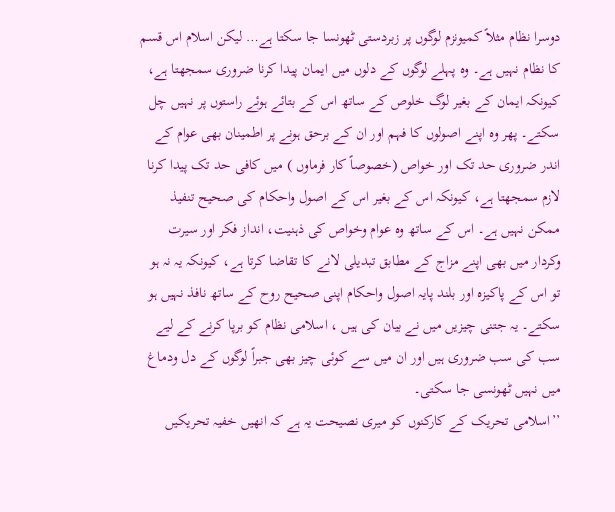دوسرا نظام مثلاً کمیونزم لوگوں پر زبردستی ٹھونسا جا سکتا ہے… لیکن اسلام اس قسم کا نظام نہیں ہے۔ وہ پہلے لوگوں کے دلوں میں ایمان پیدا کرنا ضروری سمجھتا ہے، کیونکہ ایمان کے بغیر لوگ خلوص کے ساتھ اس کے بتائے ہوئے راستوں پر نہیں چل سکتے۔ پھر وہ اپنے اصولوں کا فہم اور ان کے برحق ہونے پر اطمینان بھی عوام کے اندر ضروری حد تک اور خواص (خصوصاً کار فرماوں ) میں کافی حد تک پیدا کرنا لازم سمجھتا ہے، کیونکہ اس کے بغیر اس کے اصول واحکام کی صحیح تنفیذ ممکن نہیں ہے۔ اس کے ساتھ وہ عوام وخواص کی ذہنیت، انداز فکر اور سیرت وکردار میں بھی اپنے مزاج کے مطابق تبدیلی لانے کا تقاضا کرتا ہے، کیونکہ یہ نہ ہو تو اس کے پاکیزہ اور بلند پایہ اصول واحکام اپنی صحیح روح کے ساتھ نافذ نہیں ہو سکتے۔ یہ جتنی چیزیں میں نے بیان کی ہیں ، اسلامی نظام کو برپا کرنے کے لیے سب کی سب ضروری ہیں اور ان میں سے کوئی چیز بھی جبراً لوگوں کے دل ودماغ میں نہیں ٹھونسی جا سکتی۔
’’اسلامی تحریک کے کارکنوں کو میری نصیحت یہ ہے کہ انھیں خفیہ تحریکیں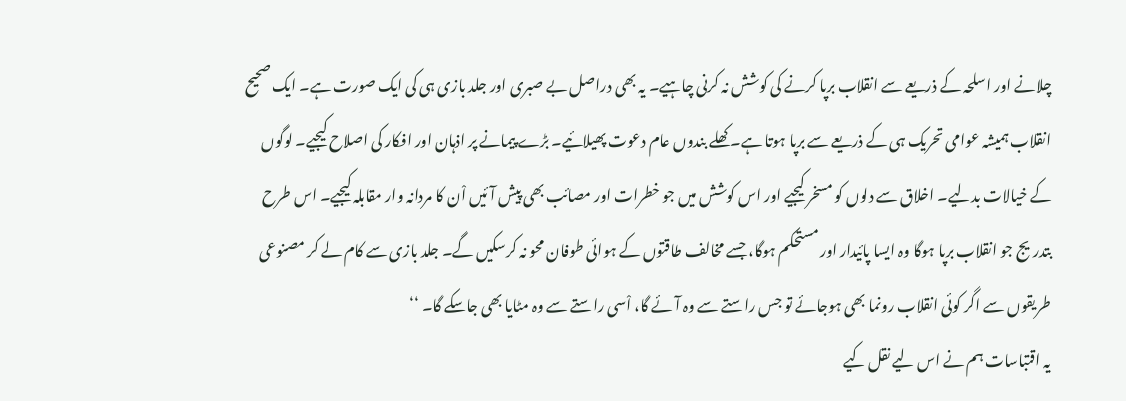چلانے اور اسلحہ کے ذریعے سے انقلاب برپا کرنے کی کوشش نہ کرنی چاہیے۔ یہ بھی دراصل بے صبری اور جلد بازی ہی کی ایک صورت ہے۔ ایک صحیح انقلاب ہمیشہ عوامی تحریک ہی کے ذریعے سے برپا ہوتا ہے۔ کھلے بندوں عام دعوت پھیلائیے۔ بڑے پیمانے پر اذہان اور افکار کی اصلاح کیجیے۔ لوگوں کے خیالات بدلیے۔ اخلاق سے دلوں کو مسخر کیجیے اور اس کوشش میں جو خطرات اور مصائب بھی پیش آئیں اْن کا مردانہ وار مقابلہ کیجیے۔ اس طرح بتدریج جو انقلاب برپا ہوگا وہ ایسا پائیدار اور مستحکم ہوگا، جسے مخالف طاقتوں کے ہوائی طوفان محو نہ کرسکیں گے۔ جلد بازی سے کام لے کر مصنوعی طریقوں سے اگر کوئی انقلاب رونما بھی ہوجائے تو جس راستے سے وہ آئے گا، اْسی راستے سے وہ مٹایا بھی جاسکے گا۔ ‘‘
یہ اقتباسات ہم نے اس لیے نقل کیے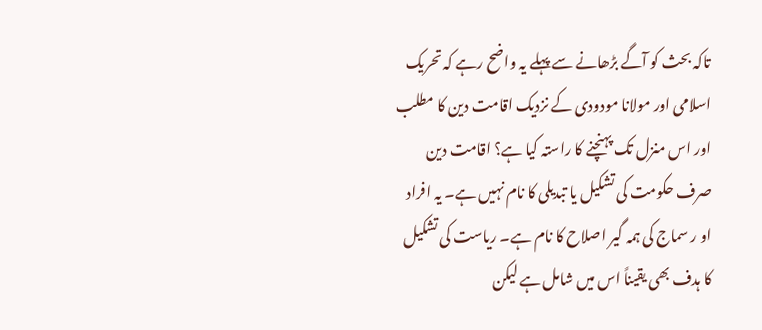تاکہ بحث کو آگے بڑھانے سے پہلے یہ واضح رہے کہ تحریک اسلامی اور مولانا مودودی کے نزدیک اقامت دین کا مطلب اور اس منزل تک پہنچنے کا راستہ کیا ہے؟ اقامت دین صرف حکومت کی تشکیل یا تبدیلی کا نام نہیں ہے۔ یہ افراد او ر سماج کی ہمہ گیر اصلاح کا نام ہے۔ ریاست کی تشکیل کا ہدف بھی یقیناً اس میں شامل ہے لیکن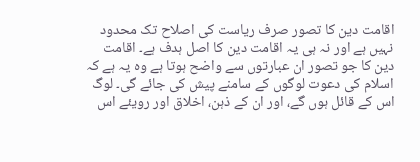اقامت دین کا تصور صرف ریاست کی اصلاح تک محدود نہیں ہے اور نہ ہی یہ اقامت دین کا اصل ہدف ہے۔ اقامت دین کا جو تصور ان عبارتوں سے واضح ہوتا ہے وہ یہ ہے کہ اسلام کی دعوت لوگوں کے سامنے پیش کی جائے گی۔ لوگ اس کے قائل ہوں گے، اور ان کے ذہن، اخلاق اور رویئے اس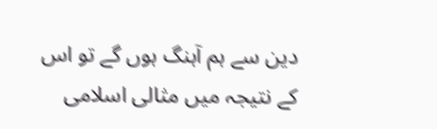دین سے ہم آہنگ ہوں گے تو اس کے نتیجہ میں مثالی اسلامی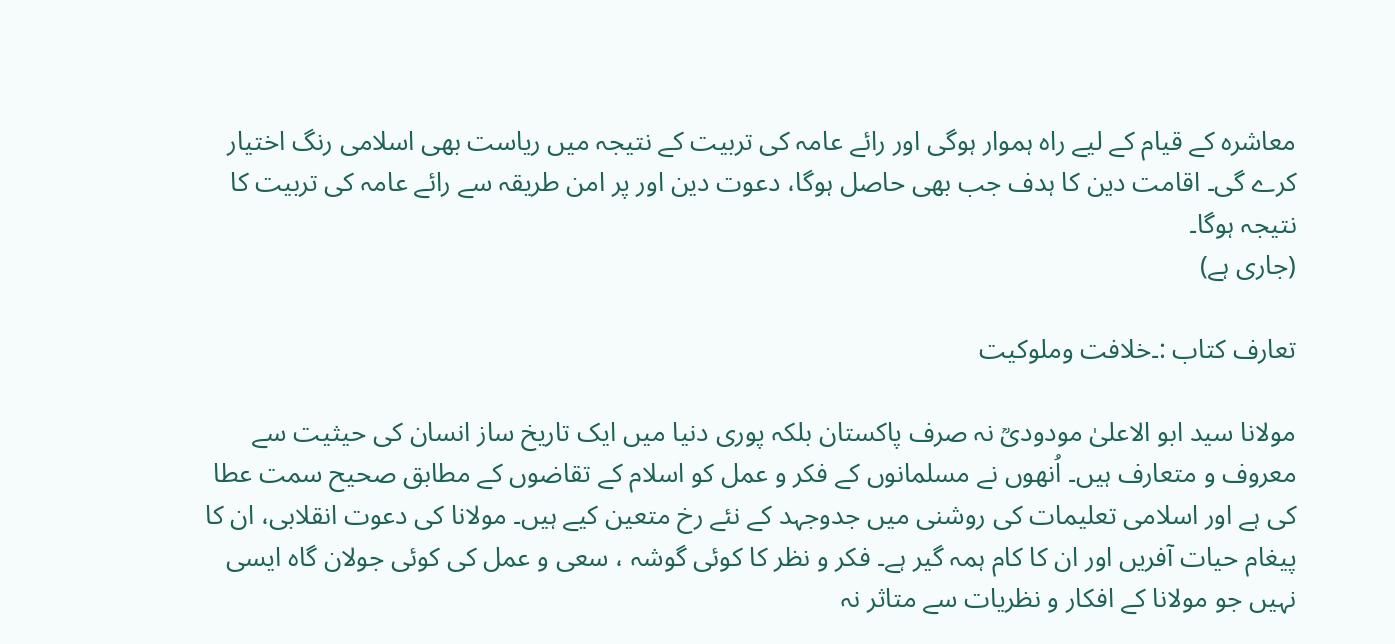معاشرہ کے قیام کے لیے راہ ہموار ہوگی اور رائے عامہ کی تربیت کے نتیجہ میں ریاست بھی اسلامی رنگ اختیار کرے گی۔ اقامت دین کا ہدف جب بھی حاصل ہوگا، دعوت دین اور پر امن طریقہ سے رائے عامہ کی تربیت کا نتیجہ ہوگا۔
(جاری ہے)

تعارف کتاب :۔خلافت وملوکیت

مولانا سید ابو الاعلیٰ مودودیؒ نہ صرف پاکستان بلکہ پوری دنیا میں ایک تاریخ ساز انسان کی حیثیت سے معروف و متعارف ہیں۔ اُنھوں نے مسلمانوں کے فکر و عمل کو اسلام کے تقاضوں کے مطابق صحیح سمت عطا کی ہے اور اسلامی تعلیمات کی روشنی میں جدوجہد کے نئے رخ متعین کیے ہیں۔ مولانا کی دعوت انقلابی، ان کا پیغام حیات آفریں اور ان کا کام ہمہ گیر ہے۔ فکر و نظر کا کوئی گوشہ ، سعی و عمل کی کوئی جولان گاہ ایسی نہیں جو مولانا کے افکار و نظریات سے متاثر نہ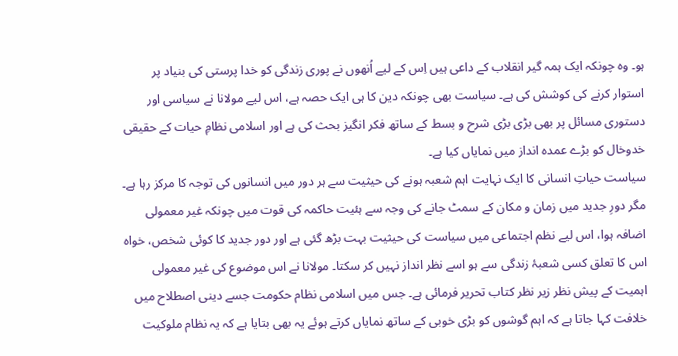ہو۔ وہ چونکہ ایک ہمہ گیر انقلاب کے داعی ہیں اِس کے لیے اُنھوں نے پوری زندگی کو خدا پرستی کی بنیاد پر استوار کرنے کی کوشش کی ہے۔ سیاست بھی چونکہ دین کا ہی ایک حصہ ہے، اس لیے مولانا نے سیاسی اور دستوری مسائل پر بھی بڑی بڑی شرح و بسط کے ساتھ فکر انگیز بحث کی ہے اور اسلامی نظامِ حیات کے حقیقی خدوخال کو بڑے عمدہ انداز میں نمایاں کیا ہے۔
سیاست حیاتِ انسانی کا ایک نہایت اہم شعبہ ہونے کی حیثیت سے ہر دور میں انسانوں کی توجہ کا مرکز رہا ہے۔ مگر دورِ جدید میں زمان و مکان کے سمٹ جانے کی وجہ سے ہئیت حاکمہ کی قوت میں چونکہ غیر معمولی اضافہ ہوا، اس لیے نظم اجتماعی میں سیاست کی حیثیت بہت بڑھ گئی ہے اور دور جدید کا کوئی شخص، خواہ اس کا تعلق کسی شعبۂ زندگی سے ہو اسے نظر انداز نہیں کر سکتا۔ مولانا نے اس موضوع کی غیر معمولی اہمیت کے پیش نظر زیر نظر کتاب تحریر فرمائی ہے۔ جس میں اسلامی نظام حکومت جسے دینی اصطلاح میں خلافت کہا جاتا ہے کہ اہم گوشوں کو بڑی خوبی کے ساتھ نمایاں کرتے ہوئے یہ بھی بتایا ہے کہ یہ نظام ملوکیت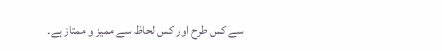سے کس طرح اور کس لحاظ سے ممیز و ممتاز ہے۔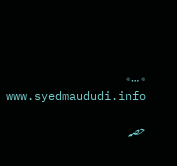٭…٭
www.syedmaududi.info

حصہ